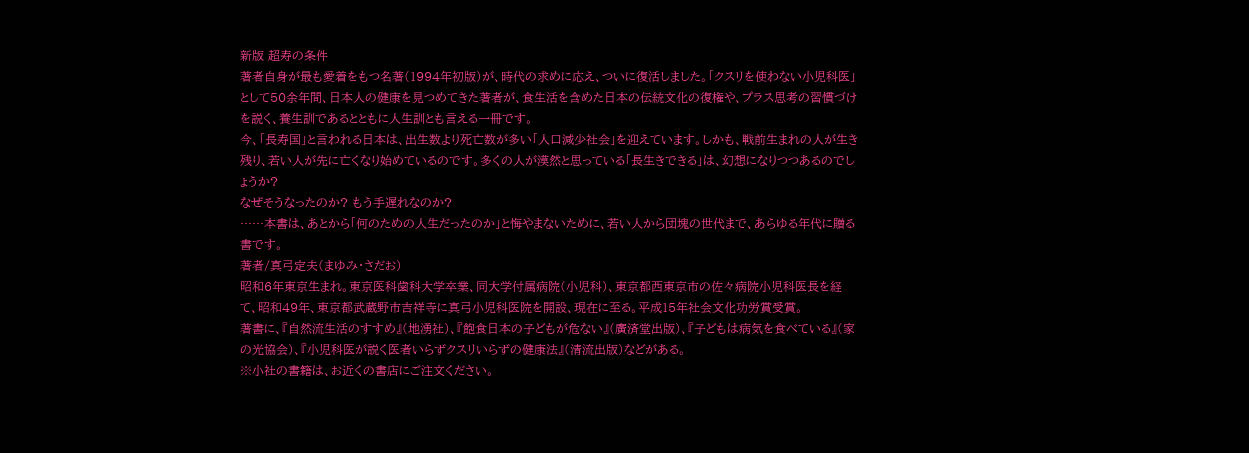新版 超寿の条件
著者自身が最も愛着をもつ名著(1994年初版)が、時代の求めに応え、ついに復活しました。「クスリを使わない小児科医」として50余年間、日本人の健康を見つめてきた著者が、食生活を含めた日本の伝統文化の復権や、プラス思考の習慣づけを説く、養生訓であるとともに人生訓とも言える一冊です。
今、「長寿国」と言われる日本は、出生数より死亡数が多い「人口減少社会」を迎えています。しかも、戦前生まれの人が生き残り、若い人が先に亡くなり始めているのです。多くの人が漠然と思っている「長生きできる」は、幻想になりつつあるのでしょうか?
なぜそうなったのか? もう手遅れなのか?
……本書は、あとから「何のための人生だったのか」と悔やまないために、若い人から団塊の世代まで、あらゆる年代に贈る書です。
著者/真弓定夫(まゆみ・さだお)
昭和6年東京生まれ。東京医科歯科大学卒業、同大学付属病院(小児科)、東京都西東京市の佐々病院小児科医長を経て、昭和49年、東京都武蔵野市吉祥寺に真弓小児科医院を開設、現在に至る。平成15年社会文化功労賞受賞。
著書に、『自然流生活のすすめ』(地湧社)、『飽食日本の子どもが危ない』(廣済堂出版)、『子どもは病気を食べている』(家の光協会)、『小児科医が説く医者いらずクスリいらずの健康法』(清流出版)などがある。
※小社の書籍は、お近くの書店にご注文ください。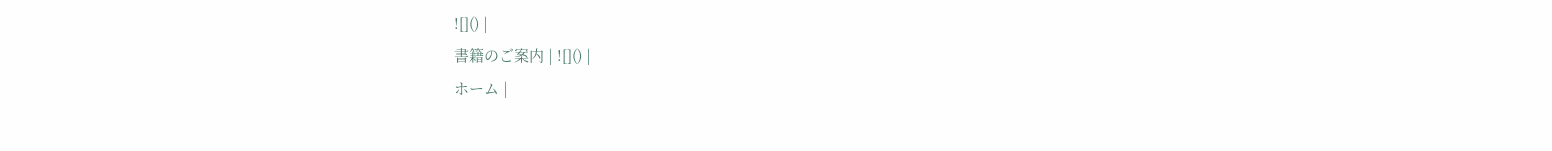![]() |
書籍のご案内 | ![]() |
ホーム |